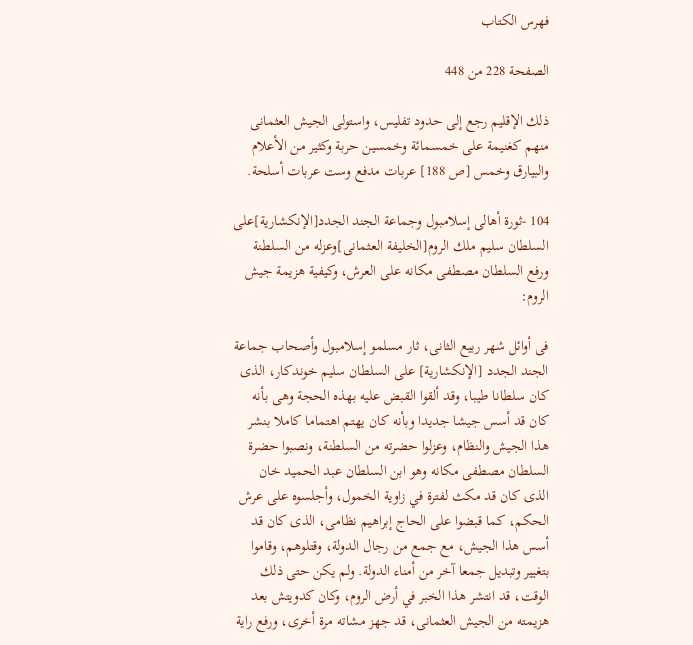فهرس الكتاب

الصفحة 228 من 448

ذلك الإقليم رجع إلى حدود تفليس، واستولى الجيش العثمانى منهم كغنيمة على خمسمائة وخمسين حربة وكثير من الأعلام والبيارق وخمس [ص 188] عربات مدفع وست عربات أسلحة.

104 -ثورة أهالى إسلامبول وجماعة الجند الجدد[الإنكشارية]على السلطان سليم ملك الروم[الخليفة العثمانى]وعزله من السلطنة ورفع السلطان مصطفى مكانه على العرش، وكيفية هزيمة جيش الروم:

فى أوائل شهر ربيع الثانى، ثار مسلمو إسلامبول وأصحاب جماعة الجند الجدد [الإنكشارية] على السلطان سليم خوندكار، الذى كان سلطانا طيبا، وقد ألقوا القبض عليه بهذه الحجة وهى بأنه كان قد أسس جيشا جديدا وبأنه كان يهتم اهتماما كاملا بنشر هذا الجيش والنظام، وعزلوا حضرته من السلطنة، ونصبوا حضرة السلطان مصطفى مكانه وهو ابن السلطان عبد الحميد خان الذى كان قد مكث لفترة في زاوية الخمول، وأجلسوه على عرش الحكم، كما قبضوا على الحاج إبراهيم نظامى، الذى كان قد أسس هذا الجيش، مع جمع من رجال الدولة، وقتلوهم، وقاموا بتغيير وتبديل جمعا آخر من أمناء الدولة. ولم يكن حتى ذلك الوقت، قد انتشر هذا الخبر في أرض الروم، وكان كدويتش بعد هزيمته من الجيش العثمانى، قد جهز مشاته مرة أخرى، ورفع راية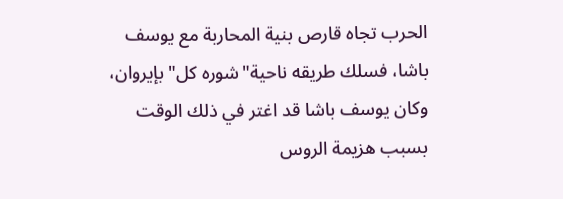الحرب تجاه قارص بنية المحاربة مع يوسف باشا، فسلك طريقه ناحية"شوره كل"بإيروان، وكان يوسف باشا قد اغتر في ذلك الوقت بسبب هزيمة الروس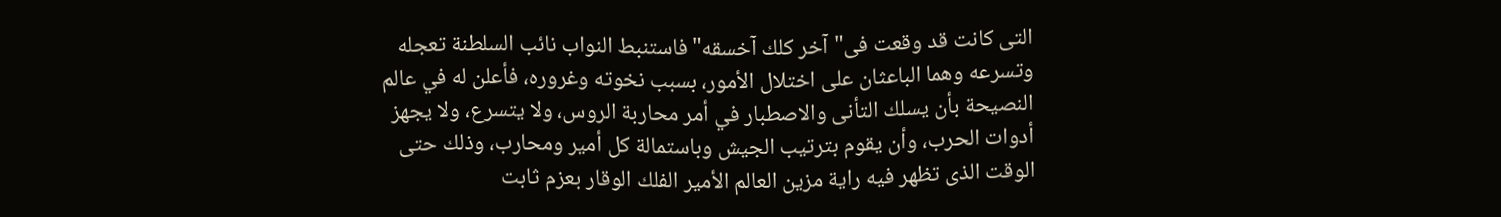التى كانت قد وقعت فى"آخر كلك آخسقه"فاستنبط النواب نائب السلطنة تعجله وتسرعه وهما الباعثان على اختلال الأمور، بسبب نخوته وغروره، فأعلن له في عالم النصيحة بأن يسلك التأنى والاصطبار في أمر محاربة الروس، ولا يتسرع، ولا يجهز أدوات الحرب، وأن يقوم بترتيب الجيش وباستمالة كل أمير ومحارب، وذلك حتى الوقت الذى تظهر فيه راية مزين العالم الأمير الفلك الوقار بعزم ثابت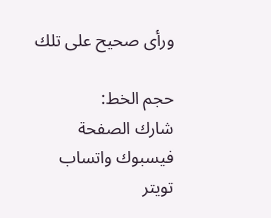ورأى صحيح على تلك

حجم الخط:
شارك الصفحة
فيسبوك واتساب تويتر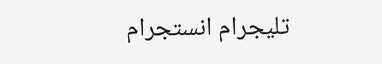تليجرام انستجرام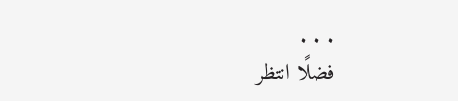. . .
فضلًا انتظر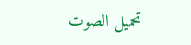تحميل الصوت